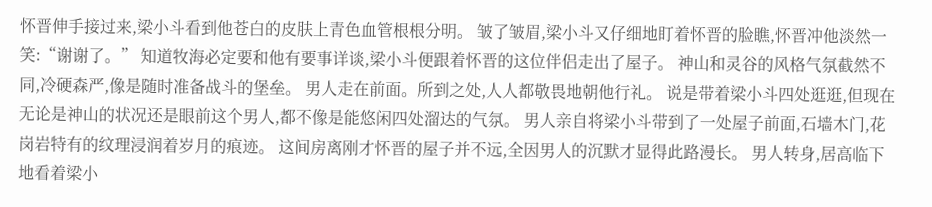怀晋伸手接过来,梁小斗看到他苍白的皮肤上青色血管根根分明。 皱了皱眉,梁小斗又仔细地盯着怀晋的脸瞧,怀晋冲他淡然一笑:“谢谢了。” 知道牧海必定要和他有要事详谈,梁小斗便跟着怀晋的这位伴侣走出了屋子。 神山和灵谷的风格气氛截然不同,冷硬森严,像是随时准备战斗的堡垒。 男人走在前面。所到之处,人人都敬畏地朝他行礼。 说是带着梁小斗四处逛逛,但现在无论是神山的状况还是眼前这个男人,都不像是能悠闲四处溜达的气氛。 男人亲自将梁小斗带到了一处屋子前面,石墙木门,花岗岩特有的纹理浸润着岁月的痕迹。 这间房离刚才怀晋的屋子并不远,全因男人的沉默才显得此路漫长。 男人转身,居高临下地看着梁小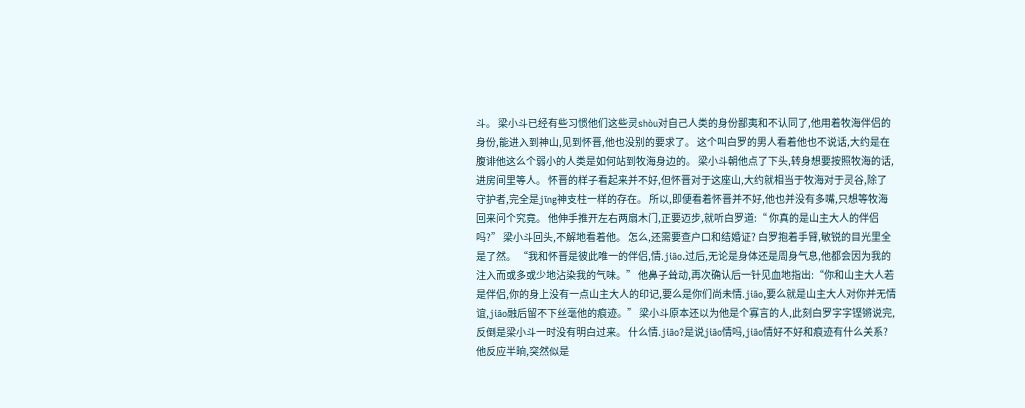斗。 梁小斗已经有些习惯他们这些灵shòu对自己人类的身份鄙夷和不认同了,他用着牧海伴侣的身份,能进入到神山,见到怀晋,他也没别的要求了。 这个叫白罗的男人看着他也不说话,大约是在腹诽他这么个弱小的人类是如何站到牧海身边的。 梁小斗朝他点了下头,转身想要按照牧海的话,进房间里等人。 怀晋的样子看起来并不好,但怀晋对于这座山,大约就相当于牧海对于灵谷,除了守护者,完全是jīng神支柱一样的存在。 所以,即便看着怀晋并不好,他也并没有多嘴,只想等牧海回来问个究竟。 他伸手推开左右两扇木门,正要迈步,就听白罗道:“ 你真的是山主大人的伴侣吗?” 梁小斗回头,不解地看着他。 怎么,还需要查户口和结婚证? 白罗抱着手臂,敏锐的目光里全是了然。 “我和怀晋是彼此唯一的伴侣,情.jiāo.过后,无论是身体还是周身气息,他都会因为我的注入而或多或少地沾染我的气味。” 他鼻子耸动,再次确认后一针见血地指出:“你和山主大人若是伴侣,你的身上没有一点山主大人的印记,要么是你们尚未情.jiāo,要么就是山主大人对你并无情谊,jiāo融后留不下丝毫他的痕迹。” 梁小斗原本还以为他是个寡言的人,此刻白罗字字铿锵说完,反倒是梁小斗一时没有明白过来。 什么情.jiāo?是说jiāo情吗,jiāo情好不好和痕迹有什么关系? 他反应半晌,突然似是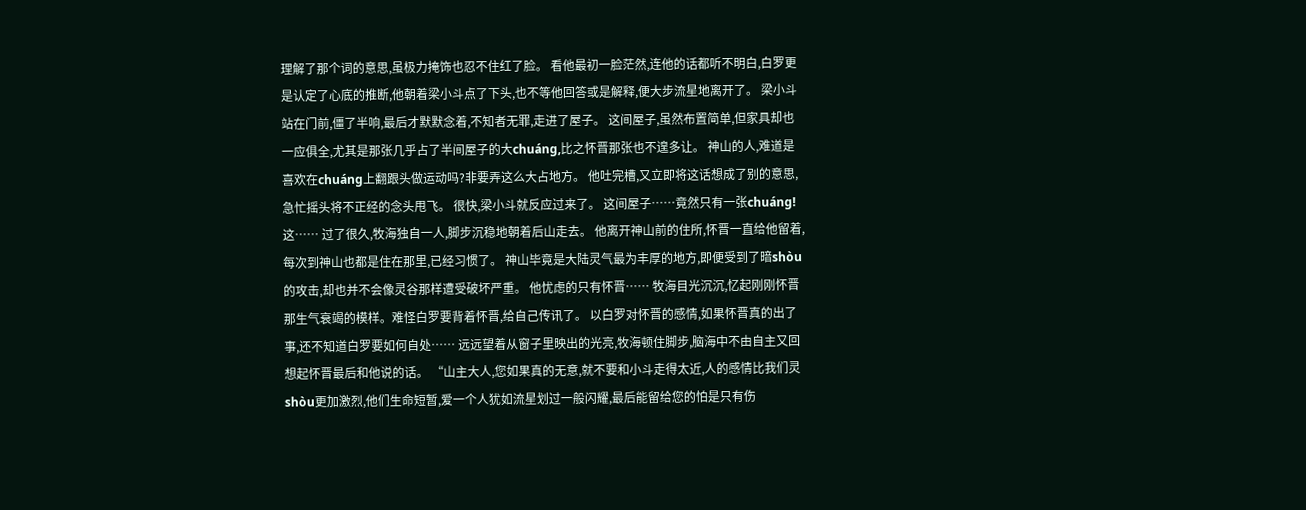理解了那个词的意思,虽极力掩饰也忍不住红了脸。 看他最初一脸茫然,连他的话都听不明白,白罗更是认定了心底的推断,他朝着梁小斗点了下头,也不等他回答或是解释,便大步流星地离开了。 梁小斗站在门前,僵了半响,最后才默默念着,不知者无罪,走进了屋子。 这间屋子,虽然布置简单,但家具却也一应俱全,尤其是那张几乎占了半间屋子的大chuáng,比之怀晋那张也不遑多让。 神山的人,难道是喜欢在chuáng上翻跟头做运动吗?非要弄这么大占地方。 他吐完槽,又立即将这话想成了别的意思,急忙摇头将不正经的念头甩飞。 很快,梁小斗就反应过来了。 这间屋子……竟然只有一张chuáng! 这…… 过了很久,牧海独自一人,脚步沉稳地朝着后山走去。 他离开神山前的住所,怀晋一直给他留着,每次到神山也都是住在那里,已经习惯了。 神山毕竟是大陆灵气最为丰厚的地方,即便受到了暗shòu的攻击,却也并不会像灵谷那样遭受破坏严重。 他忧虑的只有怀晋…… 牧海目光沉沉,忆起刚刚怀晋那生气衰竭的模样。难怪白罗要背着怀晋,给自己传讯了。 以白罗对怀晋的感情,如果怀晋真的出了事,还不知道白罗要如何自处…… 远远望着从窗子里映出的光亮,牧海顿住脚步,脑海中不由自主又回想起怀晋最后和他说的话。 “山主大人,您如果真的无意,就不要和小斗走得太近,人的感情比我们灵shòu更加激烈,他们生命短暂,爱一个人犹如流星划过一般闪耀,最后能留给您的怕是只有伤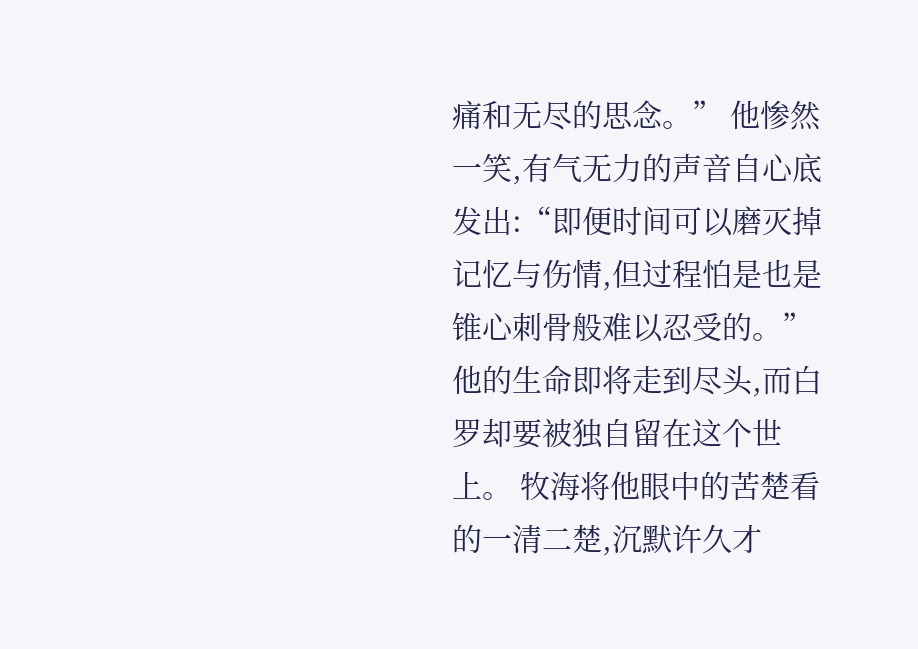痛和无尽的思念。” 他惨然一笑,有气无力的声音自心底发出:“即便时间可以磨灭掉记忆与伤情,但过程怕是也是锥心刺骨般难以忍受的。” 他的生命即将走到尽头,而白罗却要被独自留在这个世上。 牧海将他眼中的苦楚看的一清二楚,沉默许久才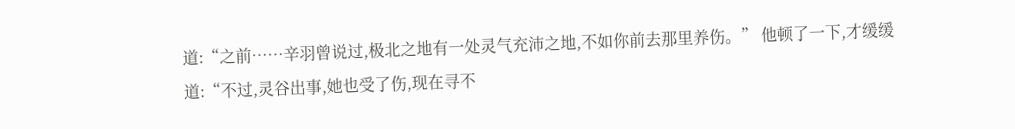道:“之前……辛羽曾说过,极北之地有一处灵气充沛之地,不如你前去那里养伤。” 他顿了一下,才缓缓道:“不过,灵谷出事,她也受了伤,现在寻不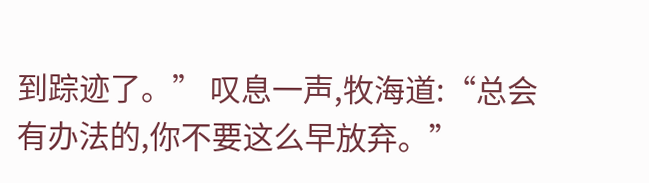到踪迹了。” 叹息一声,牧海道:“总会有办法的,你不要这么早放弃。”